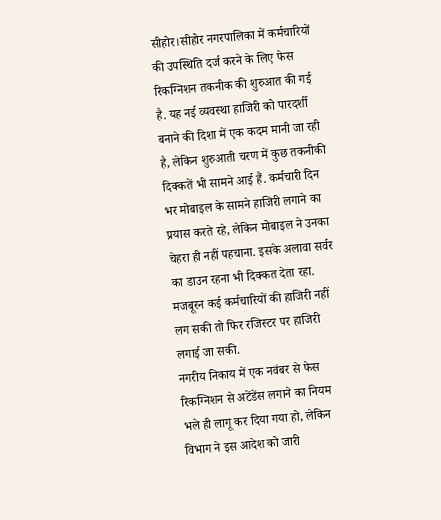सीहोर।सीहोर नगरपालिका में कर्मचारियों की उपस्थिति दर्ज करने के लिए फेस रिकग्निशन तकनीक की शुरुआत की गई है. यह नई व्यवस्था हाजिरी को पारदर्शी बनाने की दिशा में एक कदम मानी जा रही है, लेकिन शुरुआती चरण में कुछ तकनीकी दिक्कतें भी सामने आई हैं. कर्मचारी दिन भर मोबाइल के सामने हाजिरी लगाने का प्रयास करते रहे, लेकिन मोबाइल ने उनका चेहरा ही नहीं पहचाना. इसके अलावा सर्वर का डाउन रहना भी दिक्कत देता रहा. मजबूरन कई कर्मचारियों की हाजिरी नहीं लग सकी तो फिर रजिस्टर पर हाजिरी लगाई जा सकी.
नगरीय निकाय में एक नवंबर से फेस रिकग्निशन से अटेंडेंस लगाने का नियम भले ही लागू कर दिया गया हो, लेकिन विभाग ने इस आदेश को जारी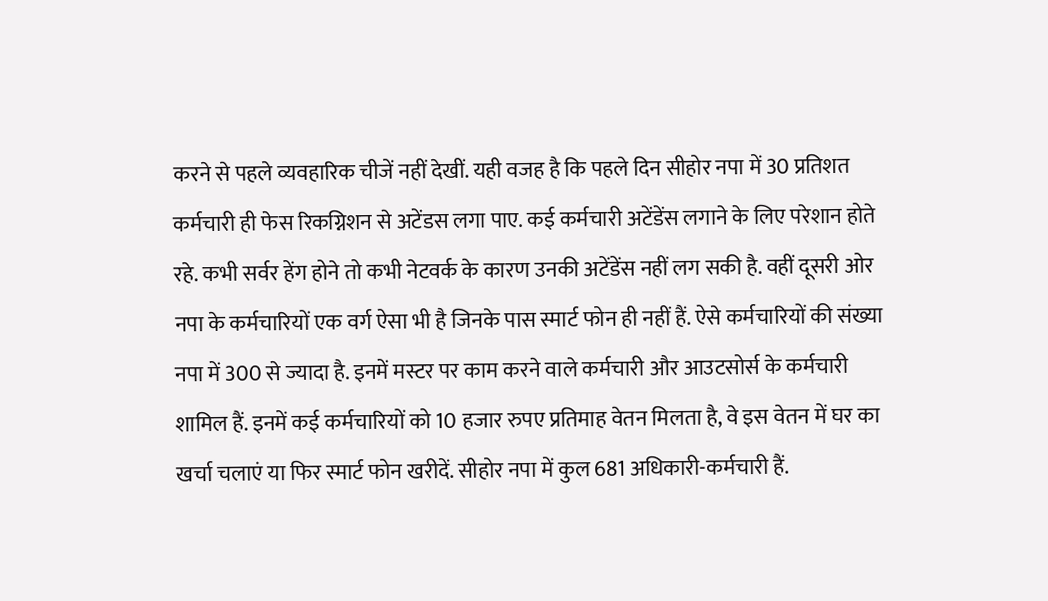करने से पहले व्यवहारिक चीजें नहीं देखीं. यही वजह है कि पहले दिन सीहोर नपा में 30 प्रतिशत कर्मचारी ही फेस रिकग्निशन से अटेंडस लगा पाए. कई कर्मचारी अटेंडेंस लगाने के लिए परेशान होते रहे. कभी सर्वर हेंग होने तो कभी नेटवर्क के कारण उनकी अटेंडेंस नहीं लग सकी है. वहीं दूसरी ओर नपा के कर्मचारियों एक वर्ग ऐसा भी है जिनके पास स्मार्ट फोन ही नहीं हैं. ऐसे कर्मचारियों की संख्या नपा में 300 से ज्यादा है. इनमें मस्टर पर काम करने वाले कर्मचारी और आउटसोर्स के कर्मचारी शामिल हैं. इनमें कई कर्मचारियों को 10 हजार रुपए प्रतिमाह वेतन मिलता है, वे इस वेतन में घर का खर्चा चलाएं या फिर स्मार्ट फोन खरीदें. सीहोर नपा में कुल 681 अधिकारी-कर्मचारी हैं.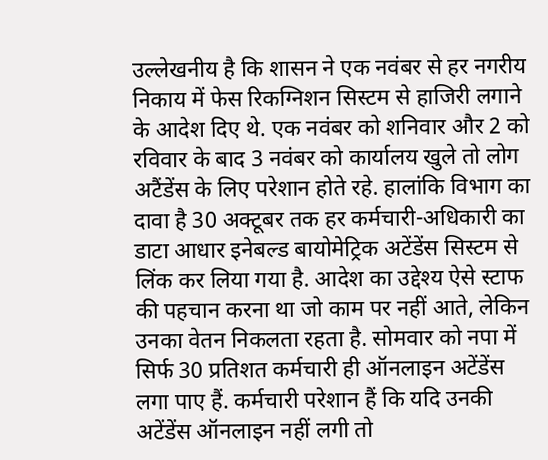उल्लेखनीय है कि शासन ने एक नवंबर से हर नगरीय निकाय में फेस रिकग्निशन सिस्टम से हाजिरी लगाने के आदेश दिए थे. एक नवंबर को शनिवार और 2 को रविवार के बाद 3 नवंबर को कार्यालय खुले तो लोग अटैंडेंस के लिए परेशान होते रहे. हालांकि विभाग का दावा है 30 अक्टूबर तक हर कर्मचारी-अधिकारी का डाटा आधार इनेबल्ड बायोमेट्रिक अटेंडेंस सिस्टम से लिंक कर लिया गया है. आदेश का उद्देश्य ऐसे स्टाफ की पहचान करना था जो काम पर नहीं आते, लेकिन उनका वेतन निकलता रहता है. सोमवार को नपा में सिर्फ 30 प्रतिशत कर्मचारी ही ऑनलाइन अटेंडेंस लगा पाए हैं. कर्मचारी परेशान हैं कि यदि उनकी अटेंडेंस ऑनलाइन नहीं लगी तो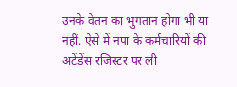उनके वेतन का भुगतान होगा भी या नहीं. ऐसे में नपा के कर्मचारियों की अटेंडेंस रजिस्टर पर ली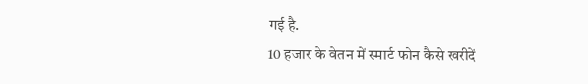गई है.
10 हजार के वेतन में स्मार्ट फोन कैसे खरीदें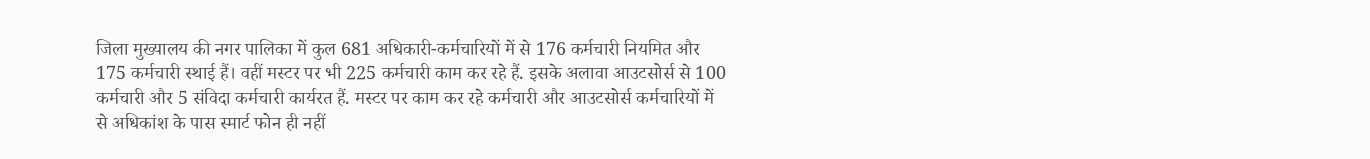जिला मुख्यालय की नगर पालिका में कुल 681 अधिकारी-कर्मचारियों में से 176 कर्मचारी नियमित और 175 कर्मचारी स्थाई हैं। वहीं मस्टर पर भी 225 कर्मचारी काम कर रहे हैं. इसके अलावा आउटसोर्स से 100 कर्मचारी और 5 संविदा कर्मचारी कार्यरत हैं. मस्टर पर काम कर रहे कर्मचारी और आउटसोर्स कर्मचारियों में से अधिकांश के पास स्मार्ट फोन ही नहीं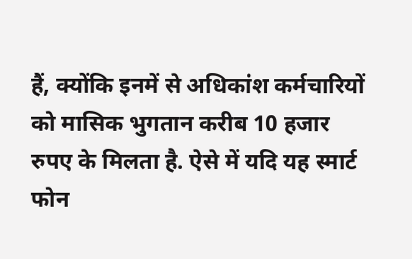हैं, क्योंकि इनमें से अधिकांश कर्मचारियों को मासिक भुगतान करीब 10 हजार रुपए के मिलता है. ऐसे में यदि यह स्मार्ट फोन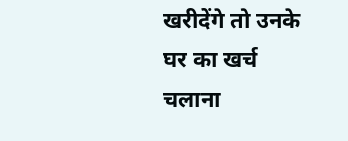खरीदेंगे तो उनके घर का खर्च चलाना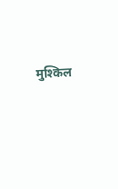मुश्किल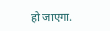हो जाएगा.